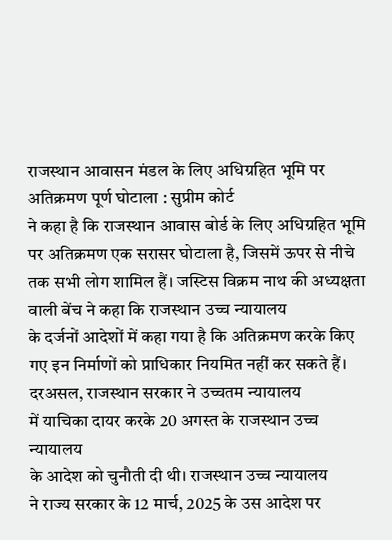राजस्थान आवासन मंडल के लिए अधिग्रहित भूमि पर अतिक्रमण पूर्ण घोटाला : सुप्रीम कोर्ट
ने कहा है कि राजस्थान आवास बोर्ड के लिए अधिग्रहित भूमि पर अतिक्रमण एक सरासर घोटाला है, जिसमें ऊपर से नीचे तक सभी लोग शामिल हैं। जस्टिस विक्रम नाथ की अध्यक्षता वाली बेंच ने कहा कि राजस्थान उच्च न्यायालय
के दर्जनों आदेशों में कहा गया है कि अतिक्रमण करके किए गए इन निर्माणों को प्राधिकार नियमित नहीं कर सकते हैं।
दरअसल, राजस्थान सरकार ने उच्चतम न्यायालय
में याचिका दायर करके 20 अगस्त के राजस्थान उच्च न्यायालय
के आदेश को चुनौती दी थी। राजस्थान उच्च न्यायालय
ने राज्य सरकार के 12 मार्च, 2025 के उस आदेश पर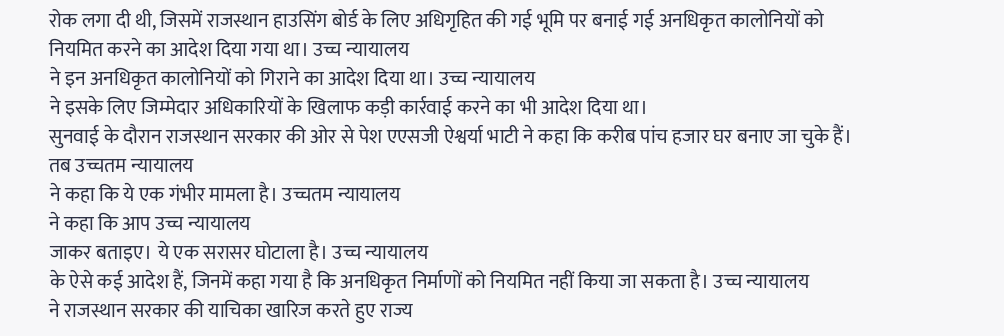रोक लगा दी थी, जिसमें राजस्थान हाउसिंग बोर्ड के लिए अधिगृहित की गई भूमि पर बनाई गई अनधिकृत कालोनियों को नियमित करने का आदेश दिया गया था। उच्च न्यायालय
ने इन अनधिकृत कालोनियों को गिराने का आदेश दिया था। उच्च न्यायालय
ने इसके लिए जिम्मेदार अधिकारियों के खिलाफ कड़ी कार्रवाई करने का भी आदेश दिया था।
सुनवाई के दौरान राजस्थान सरकार की ओर से पेश एएसजी ऐश्वर्या भाटी ने कहा कि करीब पांच हजार घर बनाए जा चुके हैं। तब उच्चतम न्यायालय
ने कहा कि ये एक गंभीर मामला है। उच्चतम न्यायालय
ने कहा कि आप उच्च न्यायालय
जाकर बताइए। ये एक सरासर घोटाला है। उच्च न्यायालय
के ऐसे कई आदेश हैं, जिनमें कहा गया है कि अनधिकृत निर्माणों को नियमित नहीं किया जा सकता है। उच्च न्यायालय
ने राजस्थान सरकार की याचिका खारिज करते हुए राज्य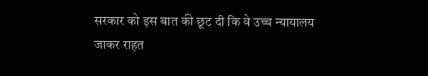सरकार को इस बात की छूट दी कि वे उच्च न्यायालय
जाकर राहत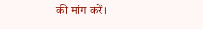की मांग करें।